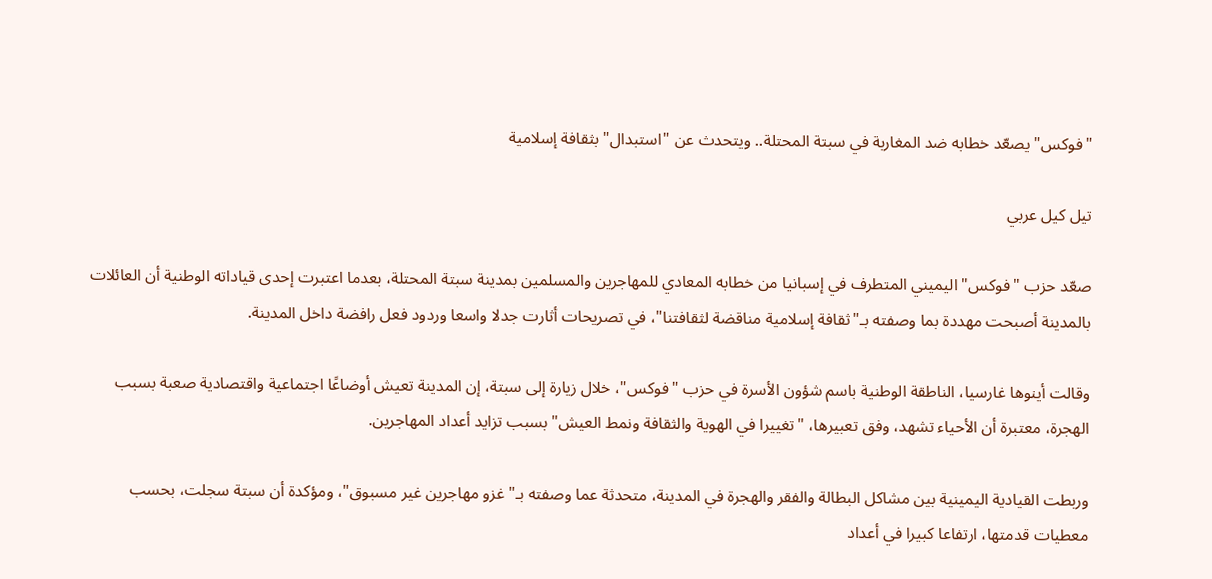"فوكس" يصعّد خطابه ضد المغاربة في سبتة المحتلة.. ويتحدث عن "استبدال" بثقافة إسلامية

تيل كيل عربي

صعّد حزب "فوكس" اليميني المتطرف في إسبانيا من خطابه المعادي للمهاجرين والمسلمين بمدينة سبتة المحتلة، بعدما اعتبرت إحدى قياداته الوطنية أن العائلات بالمدينة أصبحت مهددة بما وصفته بـ"ثقافة إسلامية مناقضة لثقافتنا"، في تصريحات أثارت جدلا واسعا وردود فعل رافضة داخل المدينة.

وقالت أينوها غارسيا، الناطقة الوطنية باسم شؤون الأسرة في حزب "فوكس"، خلال زيارة إلى سبتة، إن المدينة تعيش أوضاعًا اجتماعية واقتصادية صعبة بسبب الهجرة، معتبرة أن الأحياء تشهد، وفق تعبيرها، "تغييرا في الهوية والثقافة ونمط العيش" بسبب تزايد أعداد المهاجرين.

وربطت القيادية اليمينية بين مشاكل البطالة والفقر والهجرة في المدينة، متحدثة عما وصفته بـ"غزو مهاجرين غير مسبوق"، ومؤكدة أن سبتة سجلت، بحسب معطيات قدمتها، ارتفاعا كبيرا في أعداد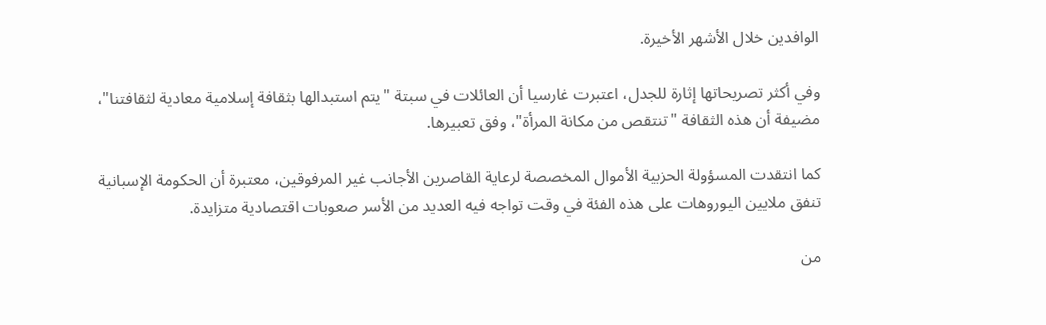الوافدين خلال الأشهر الأخيرة.

وفي أكثر تصريحاتها إثارة للجدل، اعتبرت غارسيا أن العائلات في سبتة "يتم استبدالها بثقافة إسلامية معادية لثقافتنا"، مضيفة أن هذه الثقافة "تنتقص من مكانة المرأة"، وفق تعبيرها.

كما انتقدت المسؤولة الحزبية الأموال المخصصة لرعاية القاصرين الأجانب غير المرفوقين، معتبرة أن الحكومة الإسبانية تنفق ملايين اليوروهات على هذه الفئة في وقت تواجه فيه العديد من الأسر صعوبات اقتصادية متزايدة.

من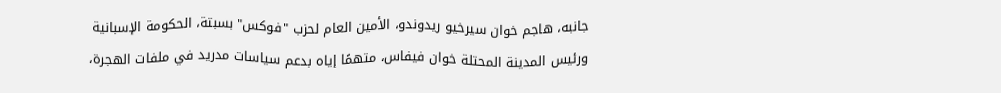جانبه، هاجم خوان سيرخيو ريدوندو، الأمين العام لحزب "فوكس" بسبتة، الحكومة الإسبانية ورئيس المدينة المحتلة خوان فيفاس، متهمًا إياه بدعم سياسات مدريد في ملفات الهجرة،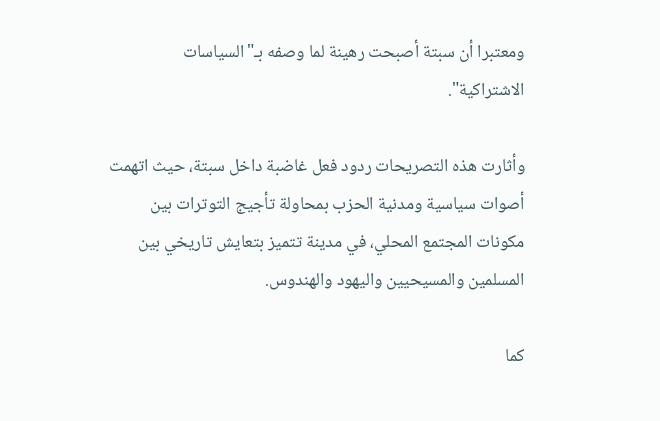ومعتبرا أن سبتة أصبحت رهينة لما وصفه بـ"السياسات الاشتراكية".

وأثارت هذه التصريحات ردود فعل غاضبة داخل سبتة، حيث اتهمت أصوات سياسية ومدنية الحزب بمحاولة تأجيج التوترات بين مكونات المجتمع المحلي، في مدينة تتميز بتعايش تاريخي بين المسلمين والمسيحيين واليهود والهندوس.

كما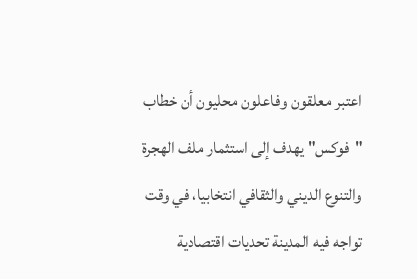اعتبر معلقون وفاعلون محليون أن خطاب "فوكس" يهدف إلى استثمار ملف الهجرة والتنوع الديني والثقافي انتخابيا، في وقت تواجه فيه المدينة تحديات اقتصادية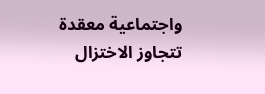واجتماعية معقدة تتجاوز الاختزال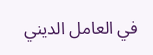في العامل الديني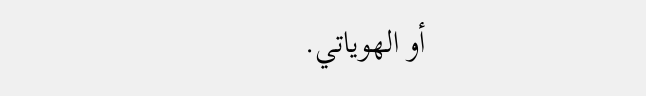أو الهوياتي.